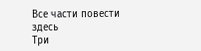Все части повести здесь
Три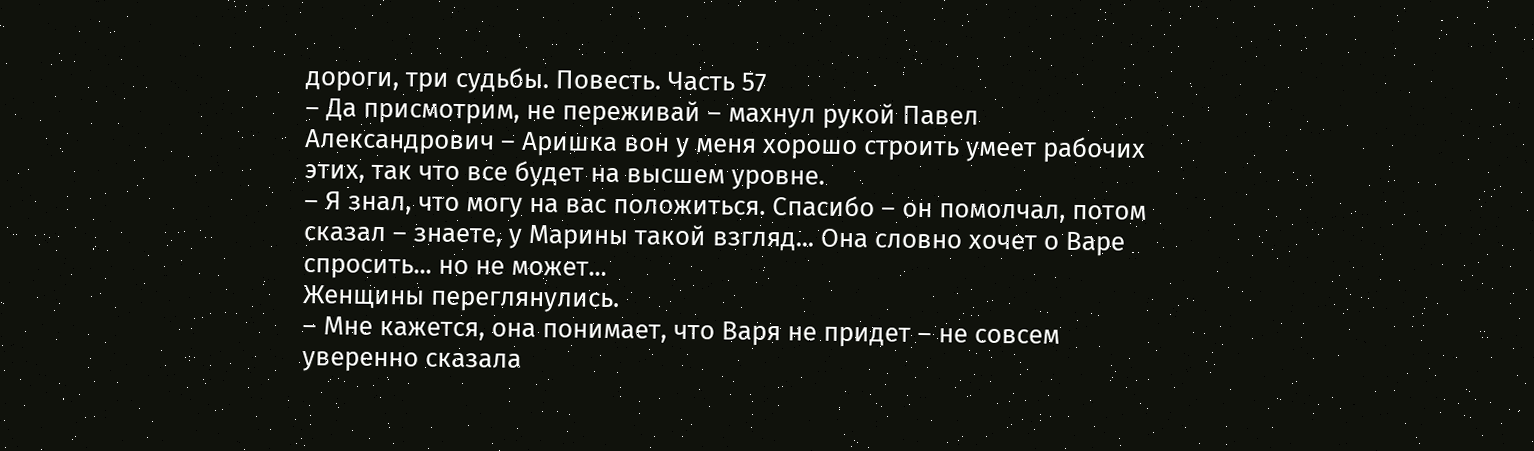дороги, три судьбы. Повесть. Часть 57
– Да присмотрим, не переживай – махнул рукой Павел Александрович – Аришка вон у меня хорошо строить умеет рабочих этих, так что все будет на высшем уровне.
– Я знал, что могу на вас положиться. Спасибо – он помолчал, потом сказал – знаете, у Марины такой взгляд... Она словно хочет о Варе спросить... но не может...
Женщины переглянулись.
– Мне кажется, она понимает, что Варя не придет – не совсем уверенно сказала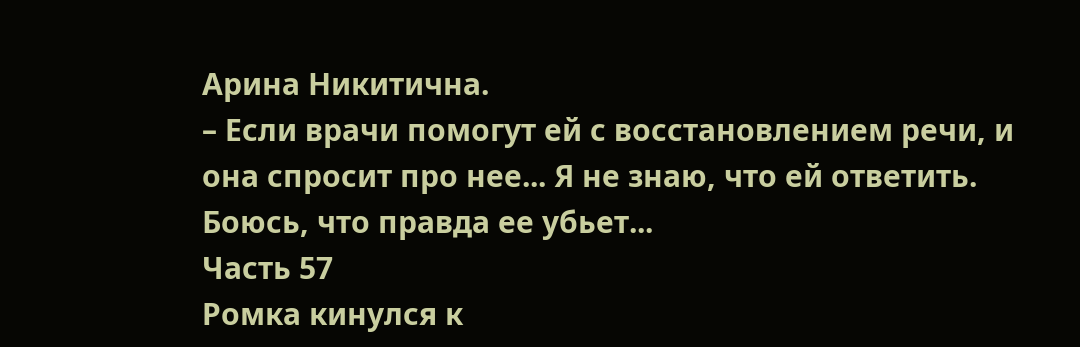Арина Никитична.
– Если врачи помогут ей с восстановлением речи, и она спросит про нее... Я не знаю, что ей ответить. Боюсь, что правда ее убьет...
Часть 57
Ромка кинулся к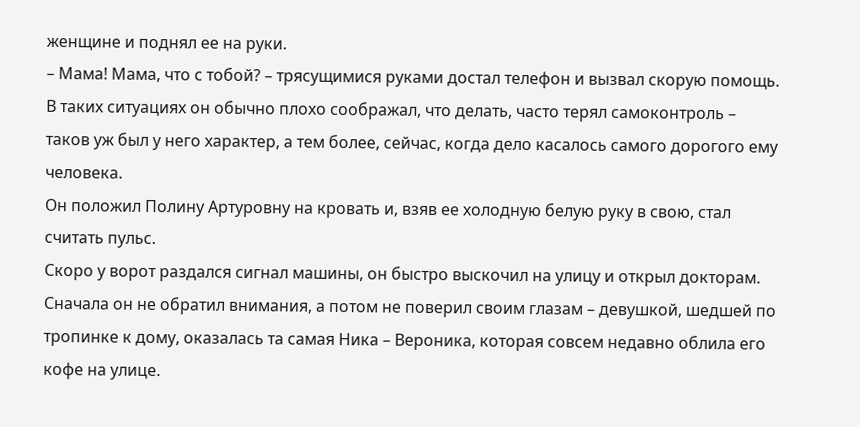женщине и поднял ее на руки.
– Мама! Мама, что с тобой? – трясущимися руками достал телефон и вызвал скорую помощь.
В таких ситуациях он обычно плохо соображал, что делать, часто терял самоконтроль – таков уж был у него характер, а тем более, сейчас, когда дело касалось самого дорогого ему человека.
Он положил Полину Артуровну на кровать и, взяв ее холодную белую руку в свою, стал считать пульс.
Скоро у ворот раздался сигнал машины, он быстро выскочил на улицу и открыл докторам. Сначала он не обратил внимания, а потом не поверил своим глазам – девушкой, шедшей по тропинке к дому, оказалась та самая Ника – Вероника, которая совсем недавно облила его кофе на улице.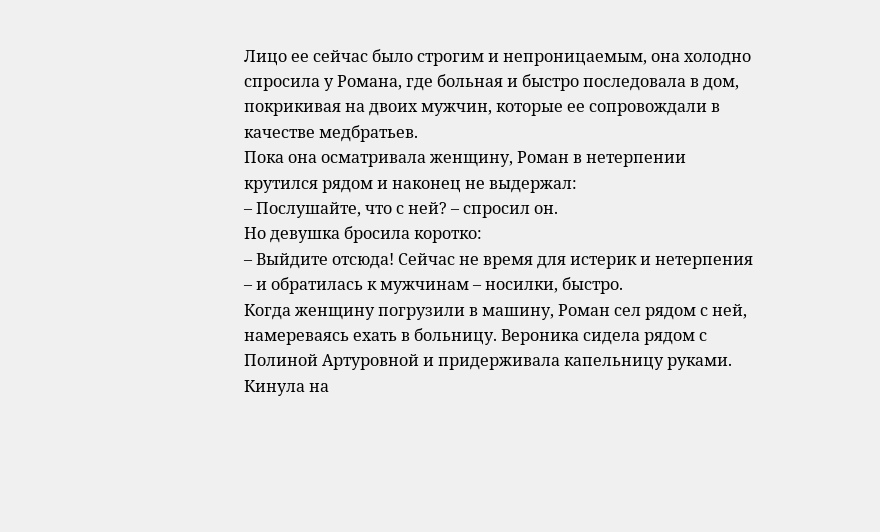Лицо ее сейчас было строгим и непроницаемым, она холодно спросила у Романа, где больная и быстро последовала в дом, покрикивая на двоих мужчин, которые ее сопровождали в качестве медбратьев.
Пока она осматривала женщину, Роман в нетерпении крутился рядом и наконец не выдержал:
– Послушайте, что с ней? – спросил он.
Но девушка бросила коротко:
– Выйдите отсюда! Сейчас не время для истерик и нетерпения – и обратилась к мужчинам – носилки, быстро.
Когда женщину погрузили в машину, Роман сел рядом с ней, намереваясь ехать в больницу. Вероника сидела рядом с Полиной Артуровной и придерживала капельницу руками. Кинула на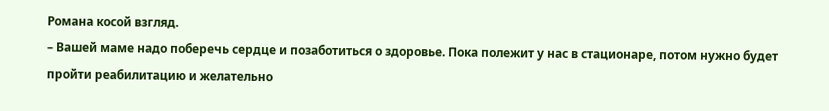Романа косой взгляд.
– Вашей маме надо поберечь сердце и позаботиться о здоровье. Пока полежит у нас в стационаре, потом нужно будет пройти реабилитацию и желательно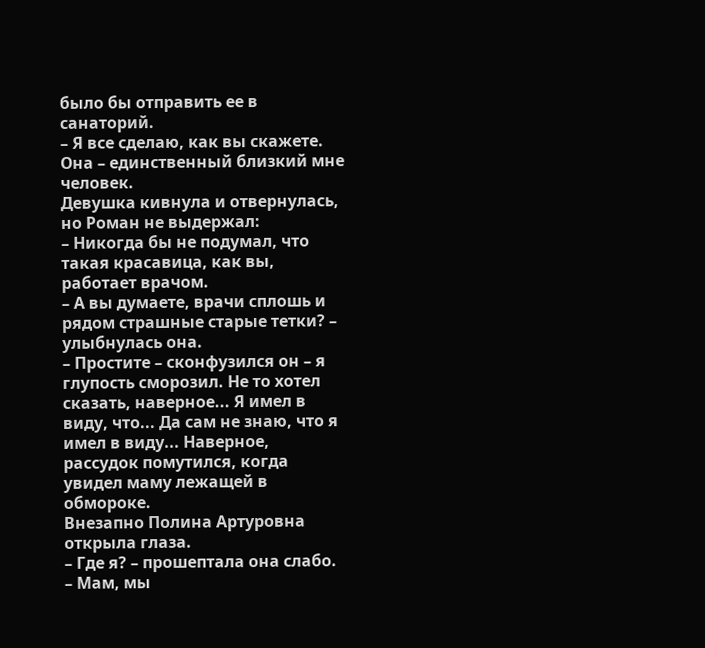было бы отправить ее в санаторий.
– Я все сделаю, как вы скажете. Она – единственный близкий мне человек.
Девушка кивнула и отвернулась, но Роман не выдержал:
– Никогда бы не подумал, что такая красавица, как вы, работает врачом.
– А вы думаете, врачи сплошь и рядом страшные старые тетки? – улыбнулась она.
– Простите – сконфузился он – я глупость сморозил. Не то хотел сказать, наверное... Я имел в виду, что... Да сам не знаю, что я имел в виду... Наверное, рассудок помутился, когда увидел маму лежащей в обмороке.
Внезапно Полина Артуровна открыла глаза.
– Где я? – прошептала она слабо.
– Мам, мы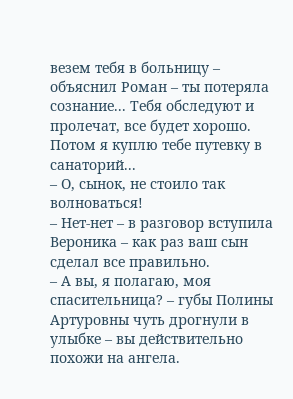везем тебя в больницу – объяснил Роман – ты потеряла сознание... Тебя обследуют и пролечат, все будет хорошо. Потом я куплю тебе путевку в санаторий...
– О, сынок, не стоило так волноваться!
– Нет-нет – в разговор вступила Вероника – как раз ваш сын сделал все правильно.
– А вы, я полагаю, моя спасительница? – губы Полины Артуровны чуть дрогнули в улыбке – вы действительно похожи на ангела.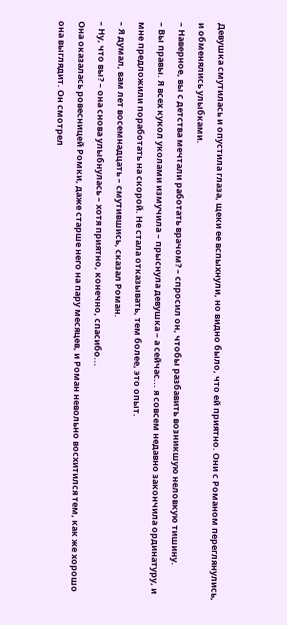Девушка смутилась и опустила глаза, щеки ее вспыхнули, но видно было, что ей приятно. Они с Романом переглянулись, и обменялись улыбками.
– Наверное, вы с детства мечтали работать врачом? – спросил он, чтобы разбавить возникшую неловкую тишину.
– Вы правы. Я всех кукол уколами измучила – прыснула девушка – а сейчас... я совсем недавно закончила ординатуру, и мне предложили поработать на скорой. Не стала отказывать, тем более, это опыт.
– Я думал, вам лет восемнадцать – смутившись, сказал Роман.
– Ну, что вы? – она снова улыбнулась – хотя приятно, конечно, спасибо...
Она оказалась ровесницей Ромки, даже старше него на пару месяцев, и Роман невольно восхитился тем, как же хорошо она выглядит. Он смотрел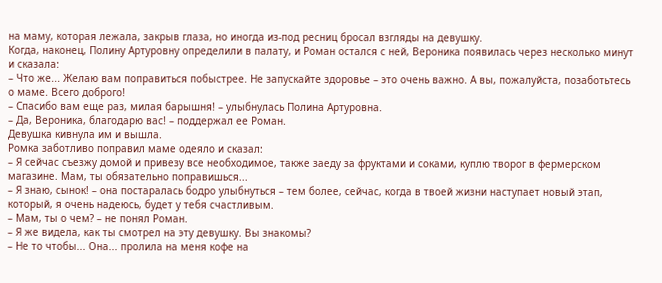на маму, которая лежала, закрыв глаза, но иногда из-под ресниц бросал взгляды на девушку.
Когда, наконец, Полину Артуровну определили в палату, и Роман остался с ней, Вероника появилась через несколько минут и сказала:
– Что же... Желаю вам поправиться побыстрее. Не запускайте здоровье – это очень важно. А вы, пожалуйста, позаботьтесь о маме. Всего доброго!
– Спасибо вам еще раз, милая барышня! – улыбнулась Полина Артуровна.
– Да, Вероника, благодарю вас! – поддержал ее Роман.
Девушка кивнула им и вышла.
Ромка заботливо поправил маме одеяло и сказал:
– Я сейчас съезжу домой и привезу все необходимое, также заеду за фруктами и соками, куплю творог в фермерском магазине. Мам, ты обязательно поправишься...
– Я знаю, сынок! – она постаралась бодро улыбнуться – тем более, сейчас, когда в твоей жизни наступает новый этап, который, я очень надеюсь, будет у тебя счастливым.
– Мам, ты о чем? – не понял Роман.
– Я же видела, как ты смотрел на эту девушку. Вы знакомы?
– Не то чтобы... Она... пролила на меня кофе на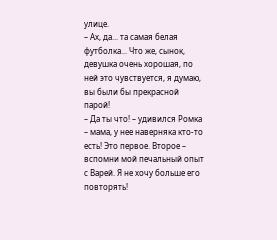улице.
– Ах, да... та самая белая футболка... Что же, сынок, девушка очень хорошая, по ней это чувствуется, я думаю, вы были бы прекрасной парой!
– Да ты что! – удивился Ромка – мама, у нее наверняка кто-то есть! Это первое. Второе – вспомни мой печальный опыт с Варей. Я не хочу больше его повторять!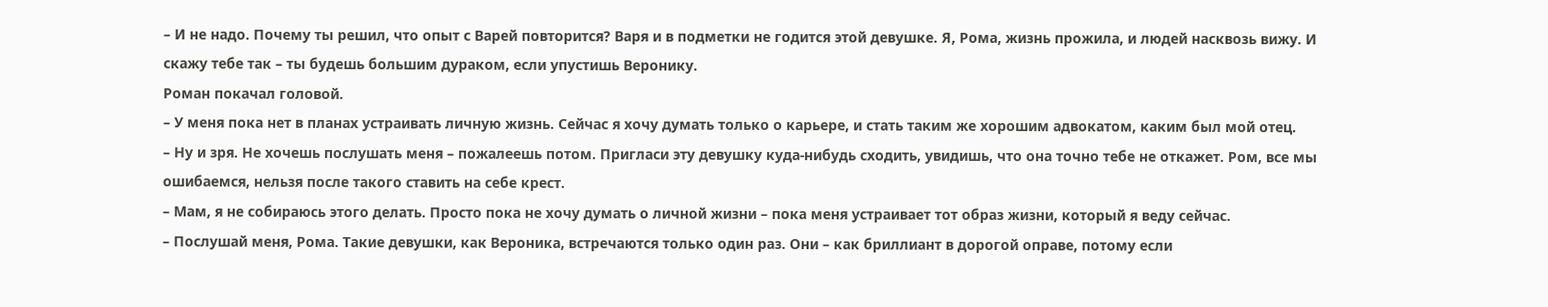– И не надо. Почему ты решил, что опыт с Варей повторится? Варя и в подметки не годится этой девушке. Я, Рома, жизнь прожила, и людей насквозь вижу. И скажу тебе так – ты будешь большим дураком, если упустишь Веронику.
Роман покачал головой.
– У меня пока нет в планах устраивать личную жизнь. Сейчас я хочу думать только о карьере, и стать таким же хорошим адвокатом, каким был мой отец.
– Ну и зря. Не хочешь послушать меня – пожалеешь потом. Пригласи эту девушку куда-нибудь сходить, увидишь, что она точно тебе не откажет. Ром, все мы ошибаемся, нельзя после такого ставить на себе крест.
– Мам, я не собираюсь этого делать. Просто пока не хочу думать о личной жизни – пока меня устраивает тот образ жизни, который я веду сейчас.
– Послушай меня, Рома. Такие девушки, как Вероника, встречаются только один раз. Они – как бриллиант в дорогой оправе, потому если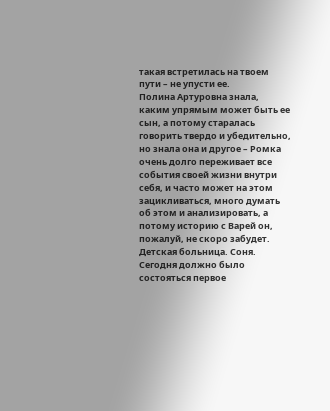такая встретилась на твоем пути – не упусти ее.
Полина Артуровна знала, каким упрямым может быть ее сын, а потому старалась говорить твердо и убедительно, но знала она и другое – Ромка очень долго переживает все события своей жизни внутри себя, и часто может на этом зацикливаться, много думать об этом и анализировать, а потому историю с Варей он, пожалуй, не скоро забудет.
Детская больница. Соня.
Сегодня должно было состояться первое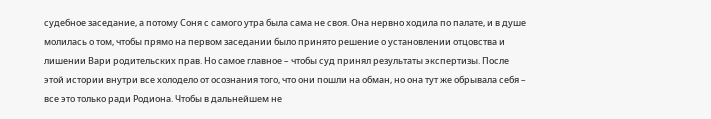судебное заседание, а потому Соня с самого утра была сама не своя. Она нервно ходила по палате, и в душе молилась о том, чтобы прямо на первом заседании было принято решение о установлении отцовства и лишении Вари родительских прав. Но самое главное – чтобы суд принял результаты экспертизы. После этой истории внутри все холодело от осознания того, что они пошли на обман, но она тут же обрывала себя – все это только ради Родиона. Чтобы в дальнейшем не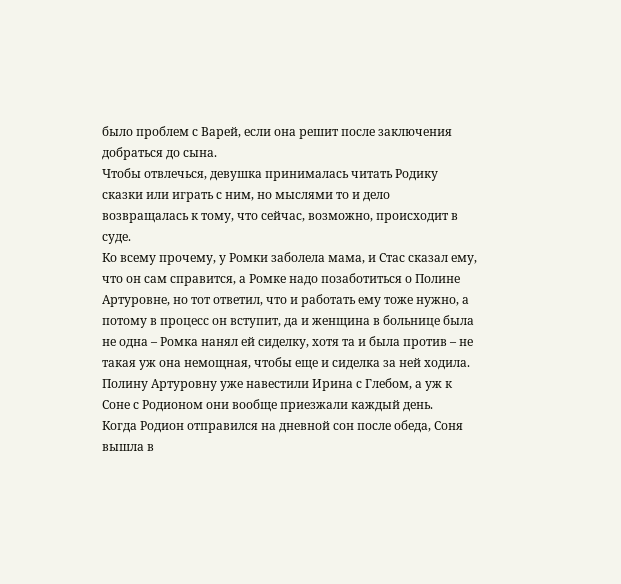было проблем с Варей, если она решит после заключения добраться до сына.
Чтобы отвлечься, девушка принималась читать Родику сказки или играть с ним, но мыслями то и дело возвращалась к тому, что сейчас, возможно, происходит в суде.
Ко всему прочему, у Ромки заболела мама, и Стас сказал ему, что он сам справится, а Ромке надо позаботиться о Полине Артуровне, но тот ответил, что и работать ему тоже нужно, а потому в процесс он вступит, да и женщина в больнице была не одна – Ромка нанял ей сиделку, хотя та и была против – не такая уж она немощная, чтобы еще и сиделка за ней ходила. Полину Артуровну уже навестили Ирина с Глебом, а уж к Соне с Родионом они вообще приезжали каждый день.
Когда Родион отправился на дневной сон после обеда, Соня вышла в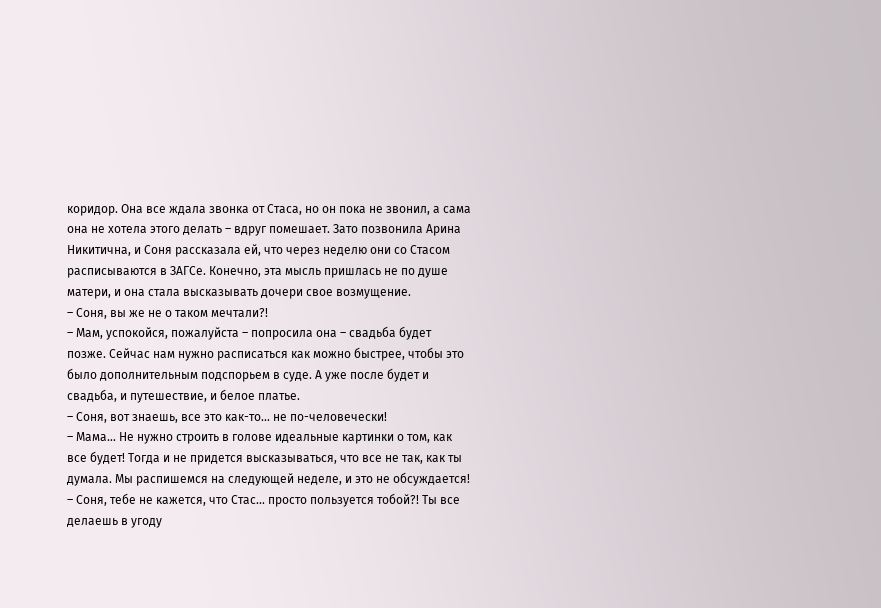коридор. Она все ждала звонка от Стаса, но он пока не звонил, а сама она не хотела этого делать – вдруг помешает. Зато позвонила Арина Никитична, и Соня рассказала ей, что через неделю они со Стасом расписываются в ЗАГСе. Конечно, эта мысль пришлась не по душе матери, и она стала высказывать дочери свое возмущение.
– Соня, вы же не о таком мечтали?!
– Мам, успокойся, пожалуйста – попросила она – свадьба будет позже. Сейчас нам нужно расписаться как можно быстрее, чтобы это было дополнительным подспорьем в суде. А уже после будет и свадьба, и путешествие, и белое платье.
– Соня, вот знаешь, все это как-то... не по-человечески!
– Мама... Не нужно строить в голове идеальные картинки о том, как все будет! Тогда и не придется высказываться, что все не так, как ты думала. Мы распишемся на следующей неделе, и это не обсуждается!
– Соня, тебе не кажется, что Стас... просто пользуется тобой?! Ты все делаешь в угоду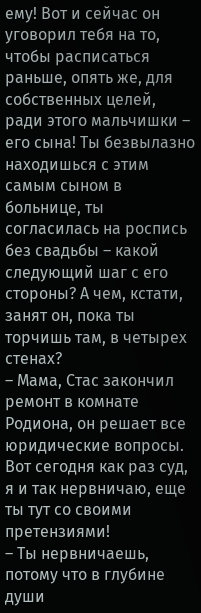ему! Вот и сейчас он уговорил тебя на то, чтобы расписаться раньше, опять же, для собственных целей, ради этого мальчишки – его сына! Ты безвылазно находишься с этим самым сыном в больнице, ты согласилась на роспись без свадьбы – какой следующий шаг с его стороны? А чем, кстати, занят он, пока ты торчишь там, в четырех стенах?
– Мама, Стас закончил ремонт в комнате Родиона, он решает все юридические вопросы. Вот сегодня как раз суд, я и так нервничаю, еще ты тут со своими претензиями!
– Ты нервничаешь, потому что в глубине души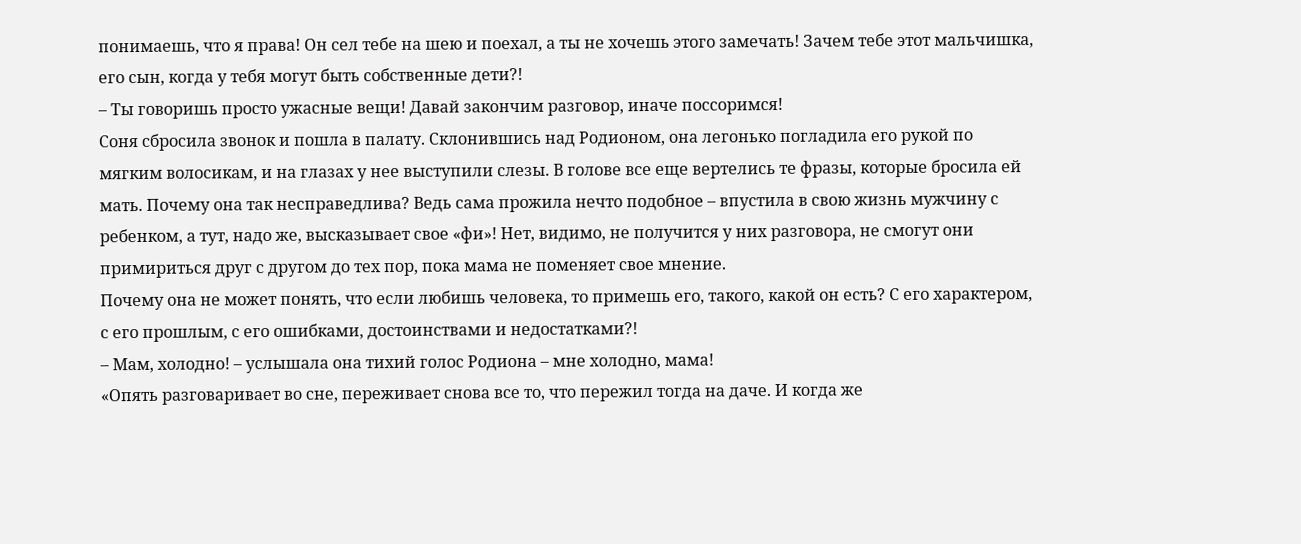понимаешь, что я права! Он сел тебе на шею и поехал, а ты не хочешь этого замечать! Зачем тебе этот мальчишка, его сын, когда у тебя могут быть собственные дети?!
– Ты говоришь просто ужасные вещи! Давай закончим разговор, иначе поссоримся!
Соня сбросила звонок и пошла в палату. Склонившись над Родионом, она легонько погладила его рукой по мягким волосикам, и на глазах у нее выступили слезы. В голове все еще вертелись те фразы, которые бросила ей мать. Почему она так несправедлива? Ведь сама прожила нечто подобное – впустила в свою жизнь мужчину с ребенком, а тут, надо же, высказывает свое «фи»! Нет, видимо, не получится у них разговора, не смогут они примириться друг с другом до тех пор, пока мама не поменяет свое мнение.
Почему она не может понять, что если любишь человека, то примешь его, такого, какой он есть? С его характером, с его прошлым, с его ошибками, достоинствами и недостатками?!
– Мам, холодно! – услышала она тихий голос Родиона – мне холодно, мама!
«Опять разговаривает во сне, переживает снова все то, что пережил тогда на даче. И когда же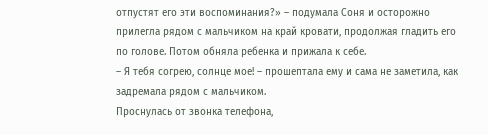отпустят его эти воспоминания?» – подумала Соня и осторожно прилегла рядом с мальчиком на край кровати, продолжая гладить его по голове. Потом обняла ребенка и прижала к себе.
– Я тебя согрею, солнце мое! – прошептала ему и сама не заметила, как задремала рядом с мальчиком.
Проснулась от звонка телефона,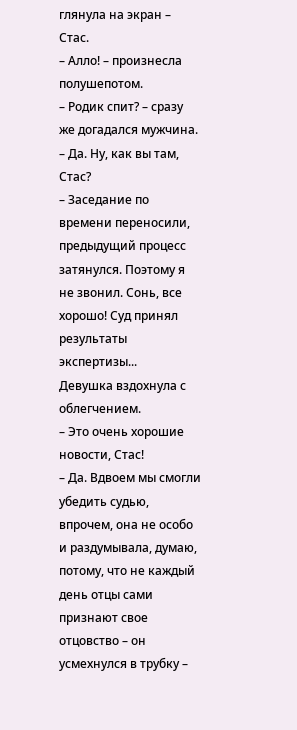глянула на экран – Стас.
– Алло! – произнесла полушепотом.
– Родик спит? – сразу же догадался мужчина.
– Да. Ну, как вы там, Стас?
– Заседание по времени переносили, предыдущий процесс затянулся. Поэтому я не звонил. Сонь, все хорошо! Суд принял результаты экспертизы...
Девушка вздохнула с облегчением.
– Это очень хорошие новости, Стас!
– Да. Вдвоем мы смогли убедить судью, впрочем, она не особо и раздумывала, думаю, потому, что не каждый день отцы сами признают свое отцовство – он усмехнулся в трубку –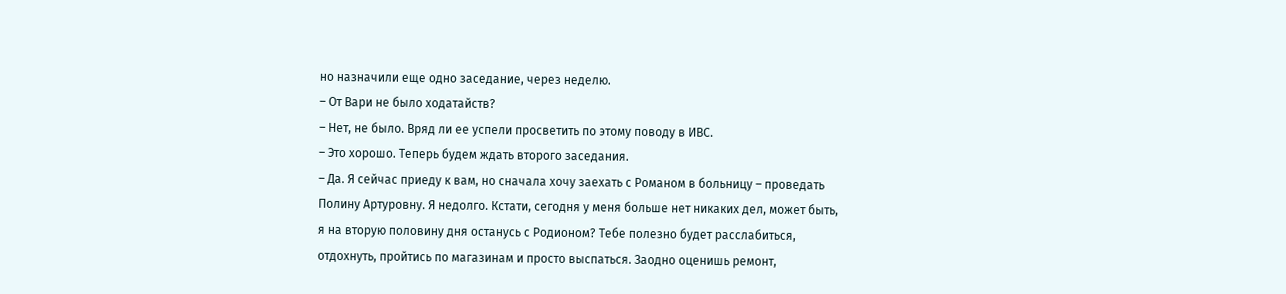но назначили еще одно заседание, через неделю.
– От Вари не было ходатайств?
– Нет, не было. Вряд ли ее успели просветить по этому поводу в ИВС.
– Это хорошо. Теперь будем ждать второго заседания.
– Да. Я сейчас приеду к вам, но сначала хочу заехать с Романом в больницу – проведать Полину Артуровну. Я недолго. Кстати, сегодня у меня больше нет никаких дел, может быть, я на вторую половину дня останусь с Родионом? Тебе полезно будет расслабиться, отдохнуть, пройтись по магазинам и просто выспаться. Заодно оценишь ремонт,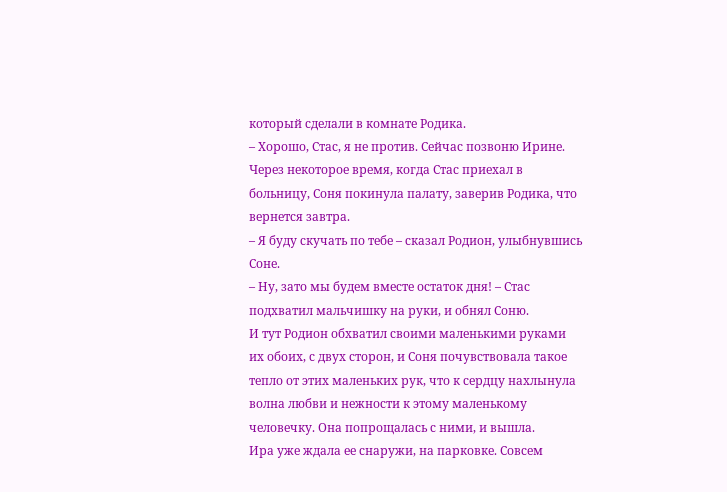который сделали в комнате Родика.
– Хорошо, Стас, я не против. Сейчас позвоню Ирине.
Через некоторое время, когда Стас приехал в больницу, Соня покинула палату, заверив Родика, что вернется завтра.
– Я буду скучать по тебе – сказал Родион, улыбнувшись Соне.
– Ну, зато мы будем вместе остаток дня! – Стас подхватил мальчишку на руки, и обнял Соню.
И тут Родион обхватил своими маленькими руками их обоих, с двух сторон, и Соня почувствовала такое тепло от этих маленьких рук, что к сердцу нахлынула волна любви и нежности к этому маленькому человечку. Она попрощалась с ними, и вышла.
Ира уже ждала ее снаружи, на парковке. Совсем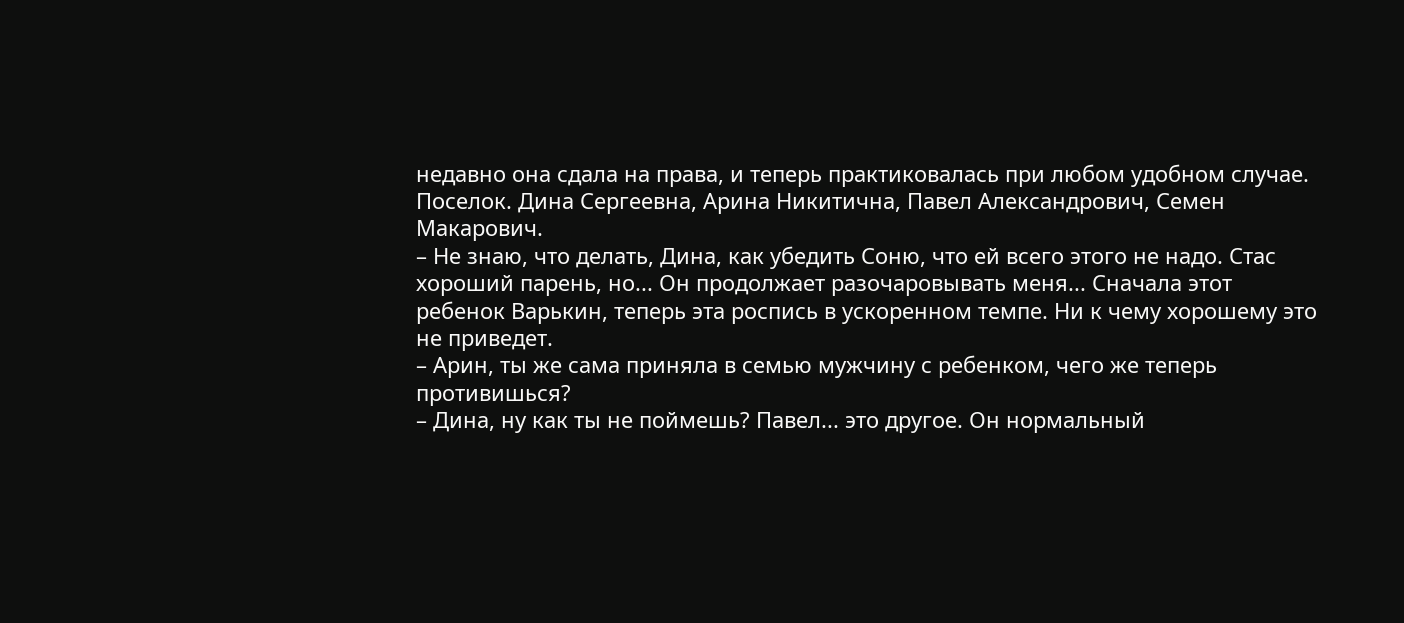недавно она сдала на права, и теперь практиковалась при любом удобном случае.
Поселок. Дина Сергеевна, Арина Никитична, Павел Александрович, Семен Макарович.
– Не знаю, что делать, Дина, как убедить Соню, что ей всего этого не надо. Стас хороший парень, но... Он продолжает разочаровывать меня... Сначала этот ребенок Варькин, теперь эта роспись в ускоренном темпе. Ни к чему хорошему это не приведет.
– Арин, ты же сама приняла в семью мужчину с ребенком, чего же теперь противишься?
– Дина, ну как ты не поймешь? Павел... это другое. Он нормальный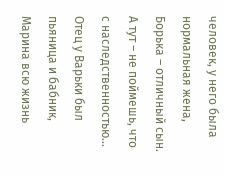человек, у него была нормальная жена, Борька – отличный сын. А тут – не поймешь, что с наследственностью... Отец у Варьки был пьяница и бабник, Марина всю жизнь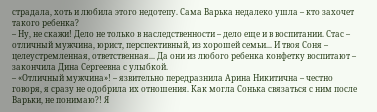страдала, хоть и любила этого недотепу. Сама Варька недалеко ушла – кто захочет такого ребенка?
– Ну, не скажи! Дело не только в наследственности – дело еще и в воспитании. Стас – отличный мужчина, юрист, перспективный, из хорошей семьи... И твоя Соня – целеустремленная, ответственная... Да они из любого ребенка конфетку воспитают – закончила Дина Сергеевна с улыбкой.
– «Отличный мужчина»! – язвительно передразнила Арина Никитична – честно говоря, я сразу не одобрила их отношения. Как могла Сонька связаться с ним после Варьки, не понимаю?! Я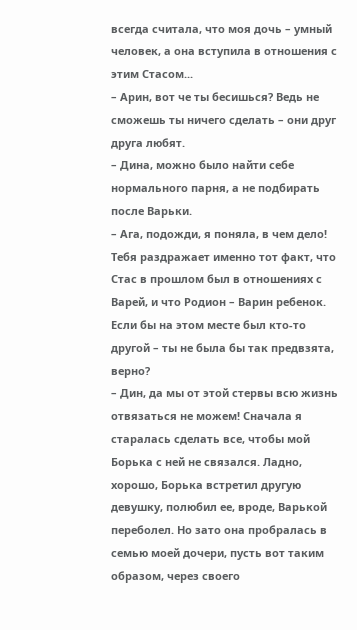всегда считала, что моя дочь – умный человек, а она вступила в отношения с этим Стасом...
– Арин, вот че ты бесишься? Ведь не сможешь ты ничего сделать – они друг друга любят.
– Дина, можно было найти себе нормального парня, а не подбирать после Варьки.
– Ага, подожди, я поняла, в чем дело! Тебя раздражает именно тот факт, что Стас в прошлом был в отношениях с Варей, и что Родион – Варин ребенок. Если бы на этом месте был кто-то другой – ты не была бы так предвзята, верно?
– Дин, да мы от этой стервы всю жизнь отвязаться не можем! Сначала я старалась сделать все, чтобы мой Борька с ней не связался. Ладно, хорошо, Борька встретил другую девушку, полюбил ее, вроде, Варькой переболел. Но зато она пробралась в семью моей дочери, пусть вот таким образом, через своего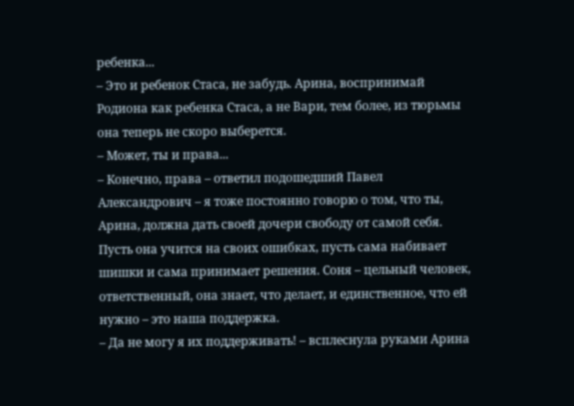ребенка...
– Это и ребенок Стаса, не забудь. Арина, воспринимай Родиона как ребенка Стаса, а не Вари, тем более, из тюрьмы она теперь не скоро выберется.
– Может, ты и права...
– Конечно, права – ответил подошедший Павел Александрович – я тоже постоянно говорю о том, что ты, Арина, должна дать своей дочери свободу от самой себя. Пусть она учится на своих ошибках, пусть сама набивает шишки и сама принимает решения. Соня – цельный человек, ответственный, она знает, что делает, и единственное, что ей нужно – это наша поддержка.
– Да не могу я их поддерживать! – всплеснула руками Арина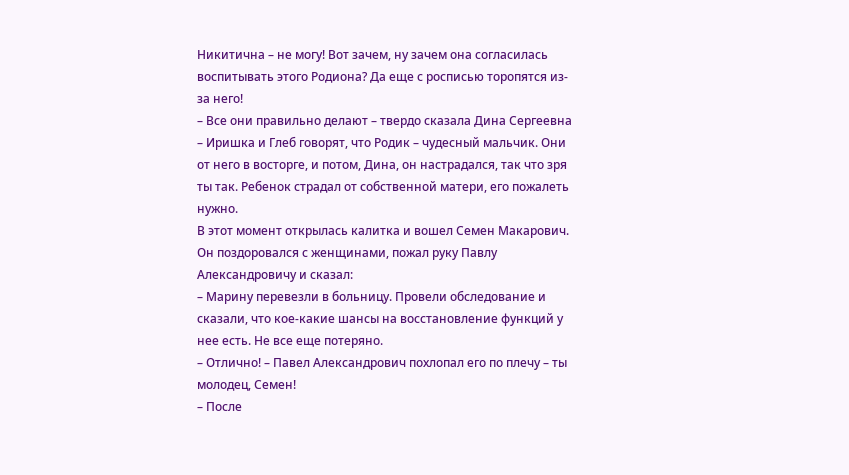Никитична – не могу! Вот зачем, ну зачем она согласилась воспитывать этого Родиона? Да еще с росписью торопятся из-за него!
– Все они правильно делают – твердо сказала Дина Сергеевна – Иришка и Глеб говорят, что Родик – чудесный мальчик. Они от него в восторге, и потом, Дина, он настрадался, так что зря ты так. Ребенок страдал от собственной матери, его пожалеть нужно.
В этот момент открылась калитка и вошел Семен Макарович. Он поздоровался с женщинами, пожал руку Павлу Александровичу и сказал:
– Марину перевезли в больницу. Провели обследование и сказали, что кое-какие шансы на восстановление функций у нее есть. Не все еще потеряно.
– Отлично! – Павел Александрович похлопал его по плечу – ты молодец, Семен!
– После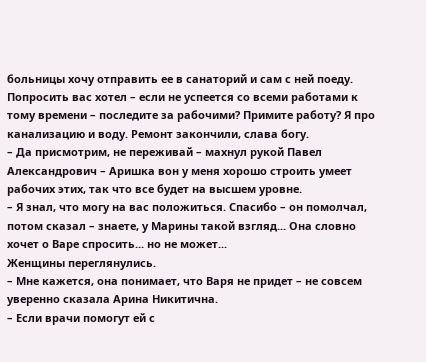больницы хочу отправить ее в санаторий и сам с ней поеду. Попросить вас хотел – если не успеется со всеми работами к тому времени – последите за рабочими? Примите работу? Я про канализацию и воду. Ремонт закончили, слава богу.
– Да присмотрим, не переживай – махнул рукой Павел Александрович – Аришка вон у меня хорошо строить умеет рабочих этих, так что все будет на высшем уровне.
– Я знал, что могу на вас положиться. Спасибо – он помолчал, потом сказал – знаете, у Марины такой взгляд... Она словно хочет о Варе спросить... но не может...
Женщины переглянулись.
– Мне кажется, она понимает, что Варя не придет – не совсем уверенно сказала Арина Никитична.
– Если врачи помогут ей с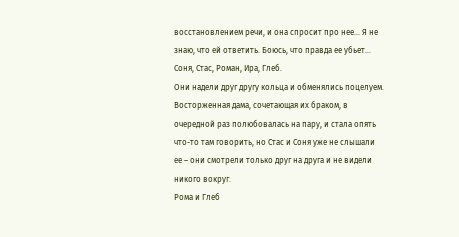восстановлением речи, и она спросит про нее... Я не знаю, что ей ответить. Боюсь, что правда ее убьет...
Соня, Стас, Роман, Ира, Глеб.
Они надели друг другу кольца и обменялись поцелуем. Восторженная дама, сочетающая их браком, в очередной раз полюбовалась на пару, и стала опять что-то там говорить, но Стас и Соня уже не слышали ее – они смотрели только друг на друга и не видели никого вокруг.
Рома и Глеб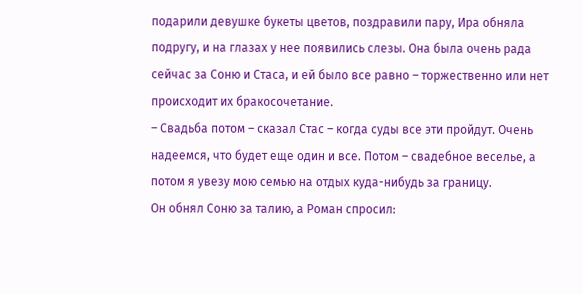подарили девушке букеты цветов, поздравили пару, Ира обняла подругу, и на глазах у нее появились слезы. Она была очень рада сейчас за Соню и Стаса, и ей было все равно – торжественно или нет происходит их бракосочетание.
– Свадьба потом – сказал Стас – когда суды все эти пройдут. Очень надеемся, что будет еще один и все. Потом – свадебное веселье, а потом я увезу мою семью на отдых куда-нибудь за границу.
Он обнял Соню за талию, а Роман спросил: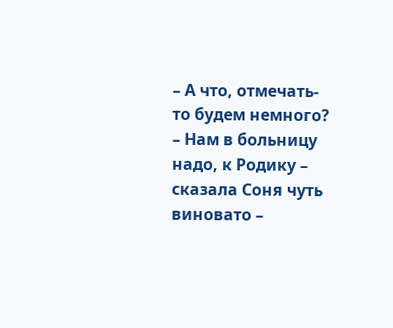– А что, отмечать-то будем немного?
– Нам в больницу надо, к Родику – сказала Соня чуть виновато –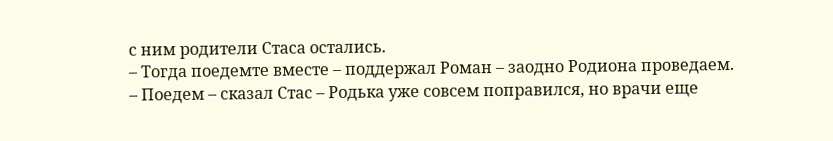с ним родители Стаса остались.
– Тогда поедемте вместе – поддержал Роман – заодно Родиона проведаем.
– Поедем – сказал Стас – Родька уже совсем поправился, но врачи еще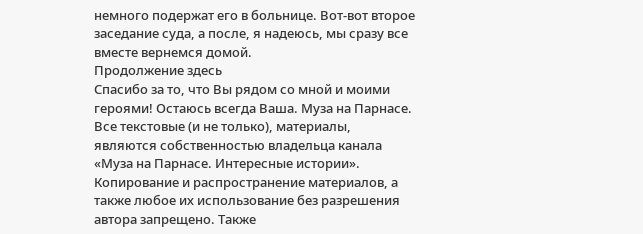немного подержат его в больнице. Вот-вот второе заседание суда, а после, я надеюсь, мы сразу все вместе вернемся домой.
Продолжение здесь
Спасибо за то, что Вы рядом со мной и моими героями! Остаюсь всегда Ваша. Муза на Парнасе.
Все текстовые (и не только), материалы, являются собственностью владельца канала «Муза на Парнасе. Интересные истории». Копирование и распространение материалов, а также любое их использование без разрешения автора запрещено. Также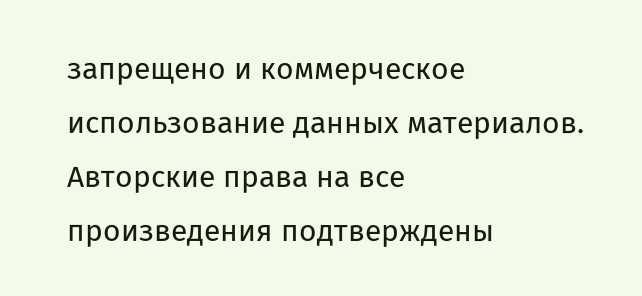запрещено и коммерческое использование данных материалов. Авторские права на все произведения подтверждены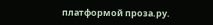платформой проза.ру.